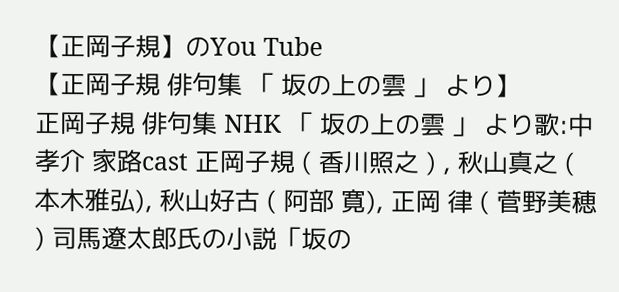【正岡子規】のYou Tube
【正岡子規 俳句集 「 坂の上の雲 」 より】
正岡子規 俳句集 NHK 「 坂の上の雲 」 より歌:中孝介 家路cast 正岡子規 ( 香川照之 ) , 秋山真之 ( 本木雅弘), 秋山好古 ( 阿部 寛), 正岡 律 ( 菅野美穂 ) 司馬遼太郎氏の小説「坂の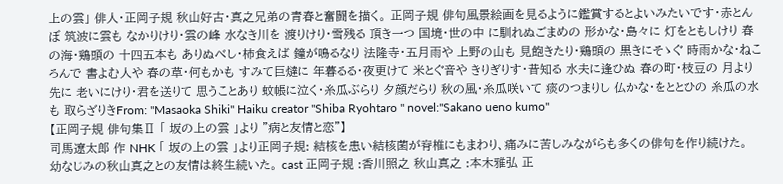上の雲」 俳人・正岡子規 秋山好古・真之兄弟の青春と奮闘を描く。 正岡子規 俳句風景絵画を見るように鑑賞するとよいみたいです・赤とんぼ 筑波に雲も なかりけり・雲の峰 水なき川を 渡りけり・雪残る 頂き一つ 国境・世の中 に馴れぬごまめの 形かな・島々に 灯をともしけり 春の海・鶏頭の 十四五本も ありぬべし・柿食えば 鐘が鳴るなり 法隆寺・五月雨や 上野の山も 見飽きたり・鶏頭の 黒きにそゝぐ 時雨かな・ねころんで 書よむ人や 春の草・何もかも すみて巨燵に 年暮るる・夜更けて 米とぐ音や きりぎりす・昔知る 水夫に逢ひぬ 春の町・枝豆の 月より先に 老いにけり・君を送りて 思うことあり 蚊帳に泣く・糸瓜ぶらり 夕顔だらり 秋の風・糸瓜咲いて 痰のつまりし 仏かな・をととひの 糸瓜の水も 取らざりきFrom: "Masaoka Shiki" Haiku creator "Shiba Ryohtaro " novel:"Sakano ueno kumo"
【正岡子規 俳句集Ⅱ 「 坂の上の雲 」より "病と友情と恋"】
司馬遼太郎 作 NHK 「 坂の上の雲 」より正岡子規: 結核を患い結核菌が脊椎にもまわり、痛みに苦しみながらも多くの俳句を作り続けた。 幼なじみの秋山真之との友情は終生続いた。 cast 正岡子規 :香川照之 秋山真之 :本木雅弘 正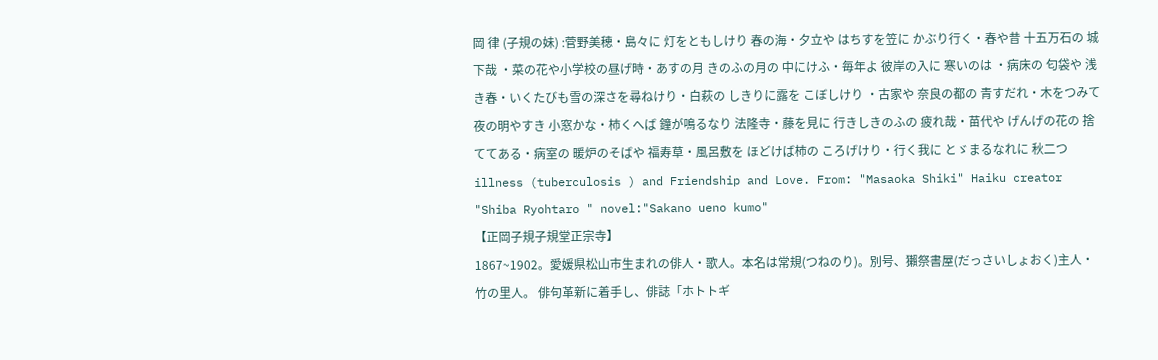岡 律 (子規の妹) :菅野美穂・島々に 灯をともしけり 春の海・夕立や はちすを笠に かぶり行く・春や昔 十五万石の 城下哉 ・菜の花や小学校の昼げ時・あすの月 きのふの月の 中にけふ・毎年よ 彼岸の入に 寒いのは ・病床の 匂袋や 浅き春・いくたびも雪の深さを尋ねけり・白萩の しきりに露を こぼしけり ・古家や 奈良の都の 青すだれ・木をつみて 夜の明やすき 小窓かな・柿くへば 鐘が鳴るなり 法隆寺・藤を見に 行きしきのふの 疲れ哉・苗代や げんげの花の 捨ててある・病室の 暖炉のそばや 福寿草・風呂敷を ほどけば柿の ころげけり・行く我に とゞまるなれに 秋二つillness (tuberculosis ) and Friendship and Love. From: "Masaoka Shiki" Haiku creator "Shiba Ryohtaro " novel:"Sakano ueno kumo"
【正岡子規子規堂正宗寺】
1867~1902。愛媛県松山市生まれの俳人・歌人。本名は常規(つねのり)。別号、獺祭書屋(だっさいしょおく)主人・竹の里人。 俳句革新に着手し、俳誌「ホトトギ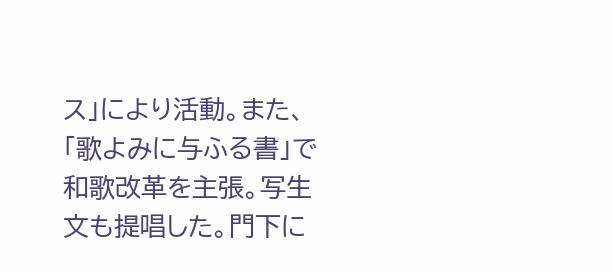ス」により活動。また、「歌よみに与ふる書」で和歌改革を主張。写生文も提唱した。門下に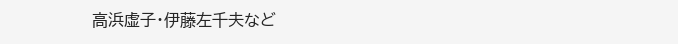高浜虚子・伊藤左千夫など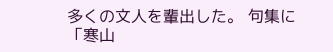多くの文人を輩出した。 句集に「寒山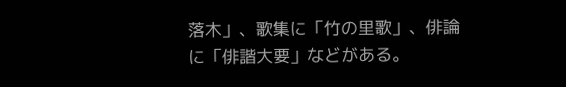落木」、歌集に「竹の里歌」、俳論に「俳諧大要」などがある。